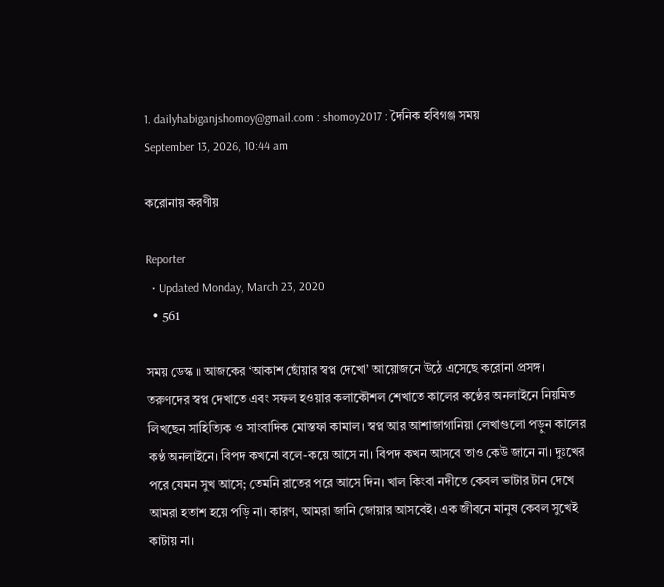1. dailyhabiganjshomoy@gmail.com : shomoy2017 : দৈনিক হবিগঞ্জ সময়
September 13, 2026, 10:44 am

করোনায় করণীয়

Reporter
  • Updated Monday, March 23, 2020
  • 561

সময় ডেস্ক ॥ আজকের ‘আকাশ ছোঁয়ার স্বপ্ন দেখো’ আয়োজনে উঠে এসেছে করোনা প্রসঙ্গ। তরুণদের স্বপ্ন দেখাতে এবং সফল হওয়ার কলাকৌশল শেখাতে কালের কণ্ঠের অনলাইনে নিয়মিত লিখছেন সাহিত্যিক ও সাংবাদিক মোস্তফা কামাল। স্বপ্ন আর আশাজাগানিয়া লেখাগুলো পড়ুন কালের কণ্ঠ অনলাইনে। বিপদ কখনো বলে-কয়ে আসে না। বিপদ কখন আসবে তাও কেউ জানে না। দুঃখের পরে যেমন সুখ আসে; তেমনি রাতের পরে আসে দিন। খাল কিংবা নদীতে কেবল ভাটার টান দেখে আমরা হতাশ হয়ে পড়ি না। কারণ, আমরা জানি জোয়ার আসবেই। এক জীবনে মানুষ কেবল সুখেই কাটায় না।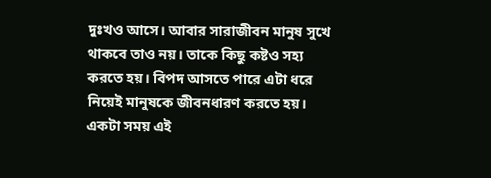দুঃখও আসে। আবার সারাজীবন মানুষ সুখে থাকবে তাও নয়। তাকে কিছু কষ্টও সহ্য করতে হয়। বিপদ আসতে পারে এটা ধরে নিয়েই মানুষকে জীবনধারণ করতে হয়।
একটা সময় এই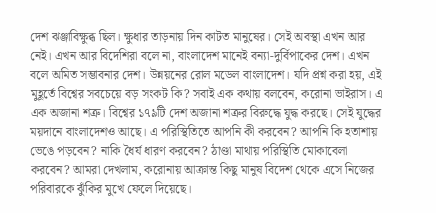দেশ ঝঞ্জাবিক্ষুব্ধ ছিল। ক্ষুধার তাড়নায় দিন কাটত মানুষের। সেই অবস্থা এখন আর নেই। এখন আর বিদেশিরা বলে না, বাংলাদেশ মানেই বন্যা-দুর্বিপাকের দেশ। এখন বলে অমিত সম্ভাবনার দেশ। উন্নয়নের রোল মডেল বাংলাদেশ। যদি প্রশ্ন করা হয়, এই মুহূর্তে বিশ্বের সবচেয়ে বড় সংকট কি? সবাই এক কথায় বলবেন, করোনা ভাইরাস। এ এক অজানা শত্রু। বিশ্বের ১৭৯টি দেশ অজানা শত্রুর বিরুদ্ধে যুদ্ধ করছে। সেই যুদ্ধের ময়দানে বাংলাদেশও আছে। এ পরিস্থিতিতে আপনি কী করবেন? আপনি কি হতাশায় ভেঙে পড়বেন? নাকি ধৈর্য ধারণ করবেন? ঠাণ্ডা মাথায় পরিস্থিতি মোকাবেলা করবেন? আমরা দেখলাম, করোনায় আক্রান্ত কিছু মানুষ বিদেশ থেকে এসে নিজের পরিবারকে ঝুঁকির মুখে ফেলে দিয়েছে।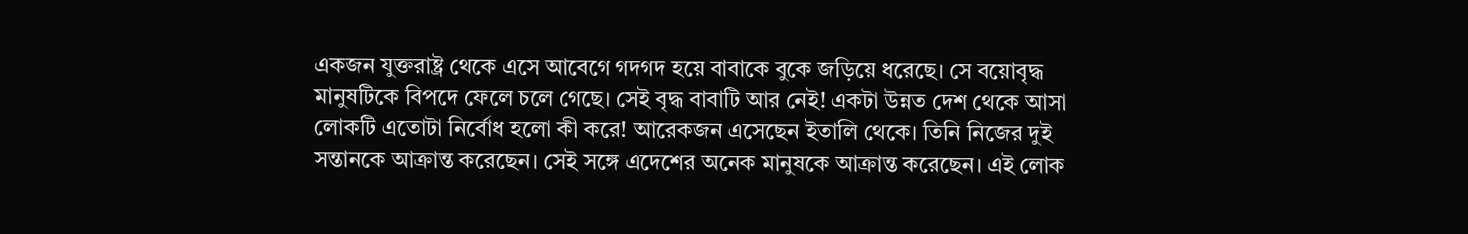একজন যুক্তরাষ্ট্র থেকে এসে আবেগে গদগদ হয়ে বাবাকে বুকে জড়িয়ে ধরেছে। সে বয়োবৃদ্ধ মানুষটিকে বিপদে ফেলে চলে গেছে। সেই বৃদ্ধ বাবাটি আর নেই! একটা উন্নত দেশ থেকে আসা লোকটি এতোটা নির্বোধ হলো কী করে! আরেকজন এসেছেন ইতালি থেকে। তিনি নিজের দুই সন্তানকে আক্রান্ত করেছেন। সেই সঙ্গে এদেশের অনেক মানুষকে আক্রান্ত করেছেন। এই লোক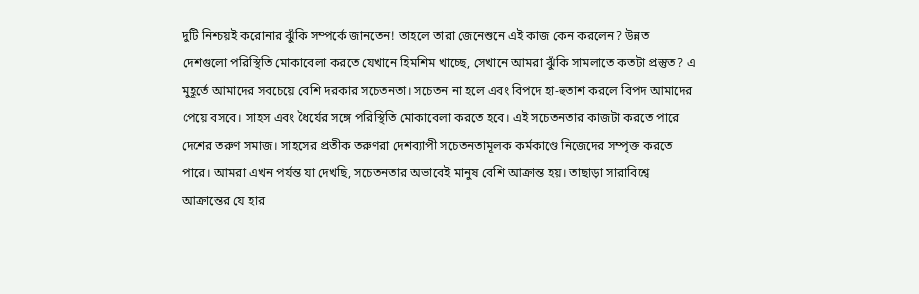দুটি নিশ্চয়ই করোনার ঝুঁকি সম্পর্কে জানতেন! তাহলে তারা জেনেশুনে এই কাজ কেন করলেন? উন্নত দেশগুলো পরিস্থিতি মোকাবেলা করতে যেখানে হিমশিম খাচ্ছে, সেখানে আমরা ঝুঁকি সামলাতে কতটা প্রস্তুত? এ মুহূর্তে আমাদের সবচেয়ে বেশি দরকার সচেতনতা। সচেতন না হলে এবং বিপদে হা-হুতাশ করলে বিপদ আমাদের পেয়ে বসবে। সাহস এবং ধৈর্যের সঙ্গে পরিস্থিতি মোকাবেলা করতে হবে। এই সচেতনতার কাজটা করতে পারে দেশের তরুণ সমাজ। সাহসের প্রতীক তরুণরা দেশব্যাপী সচেতনতামূলক কর্মকাণ্ডে নিজেদের সম্পৃক্ত করতে পারে। আমরা এখন পর্যন্ত যা দেখছি, সচেতনতার অভাবেই মানুষ বেশি আক্রান্ত হয়। তাছাড়া সারাবিশ্বে আক্রান্তের যে হার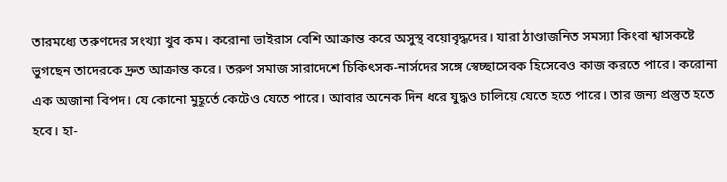তারমধ্যে তরুণদের সংখ্যা খুব কম। করোনা ভাইরাস বেশি আক্রান্ত করে অসুস্থ বয়োবৃদ্ধদের। যারা ঠাণ্ডাজনিত সমস্যা কিংবা শ্বাসকষ্টে ভুগছেন তাদেরকে দ্রুত আক্রান্ত করে। তরুণ সমাজ সারাদেশে চিকিৎসক-নার্সদের সঙ্গে স্বেচ্ছাসেবক হিসেবেও কাজ করতে পারে। করোনা এক অজানা বিপদ। যে কোনো মুহূর্তে কেটেও যেতে পারে। আবার অনেক দিন ধরে যুদ্ধও চালিয়ে যেতে হতে পারে। তার জন্য প্রস্তুত হতে হবে। হা-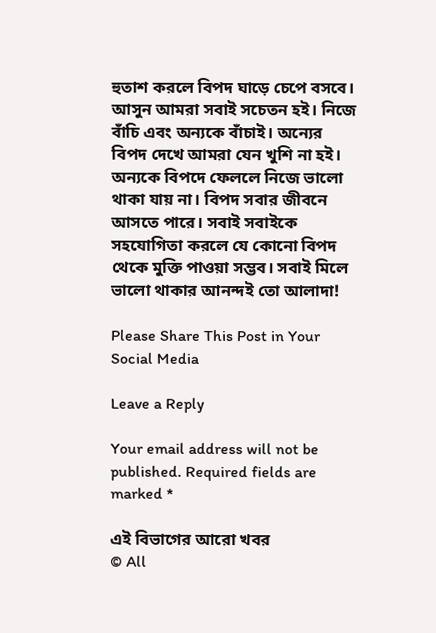হুতাশ করলে বিপদ ঘাড়ে চেপে বসবে। আসুন আমরা সবাই সচেতন হই। নিজে বাঁচি এবং অন্যকে বাঁচাই। অন্যের বিপদ দেখে আমরা যেন খুশি না হই। অন্যকে বিপদে ফেললে নিজে ভালো থাকা যায় না। বিপদ সবার জীবনে আসতে পারে। সবাই সবাইকে সহযোগিতা করলে যে কোনো বিপদ থেকে মুক্তি পাওয়া সম্ভব। সবাই মিলে ভালো থাকার আনন্দই তো আলাদা!

Please Share This Post in Your Social Media

Leave a Reply

Your email address will not be published. Required fields are marked *

এই বিভাগের আরো খবর
© All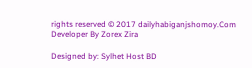rights reserved © 2017 dailyhabiganjshomoy.Com
Developer By Zorex Zira

Designed by: Sylhet Host BD